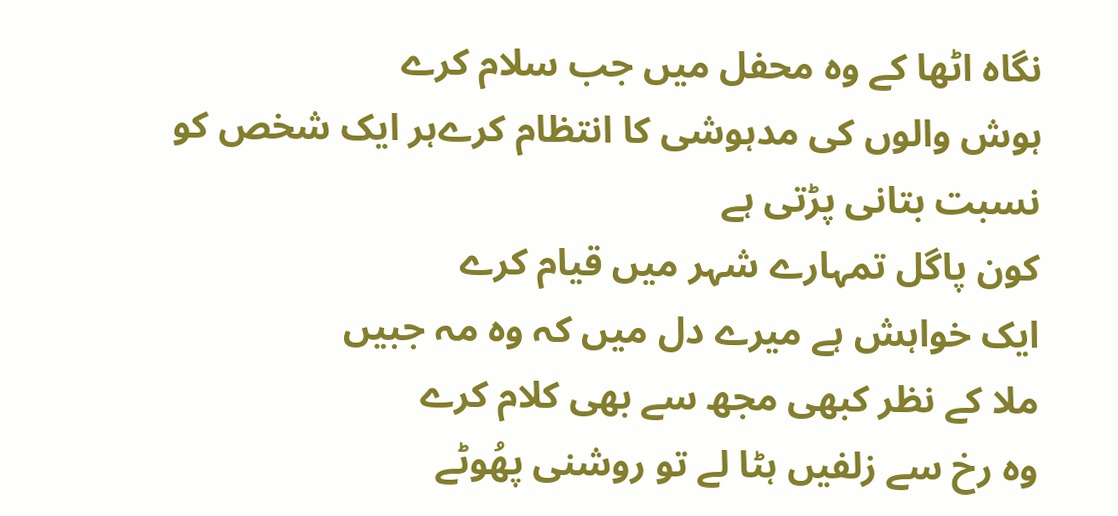نگاہ اٹھا کے وہ محفل میں جب سلام کرے
ہوش والوں کی مدہوشی کا انتظام کرےہر ایک شخص کو نسبت بتانی پڑتی ہے
کون پاگل تمہارے شہر میں قیام کرے
ایک خواہش ہے میرے دل میں کہ وہ مہ جبیں
ملا کے نظر کبھی مجھ سے بھی کلام کرے
وہ رخ سے زلفیں ہٹا لے تو روشنی پھُوٹے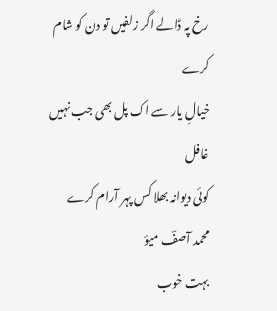رخ پہ ڈالے اگر زلفیں تو دن کو شام کرے
خیالِ یار سے اک پل بھی جب نہیں غافل
کوئی دیوانہ بھلا کس پہر آرام کرے
محمد آصفؔ میؤ
بہت خوب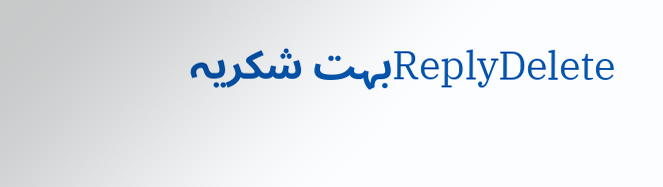ReplyDeleteبہت شکریہ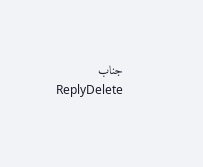جناب
ReplyDelete